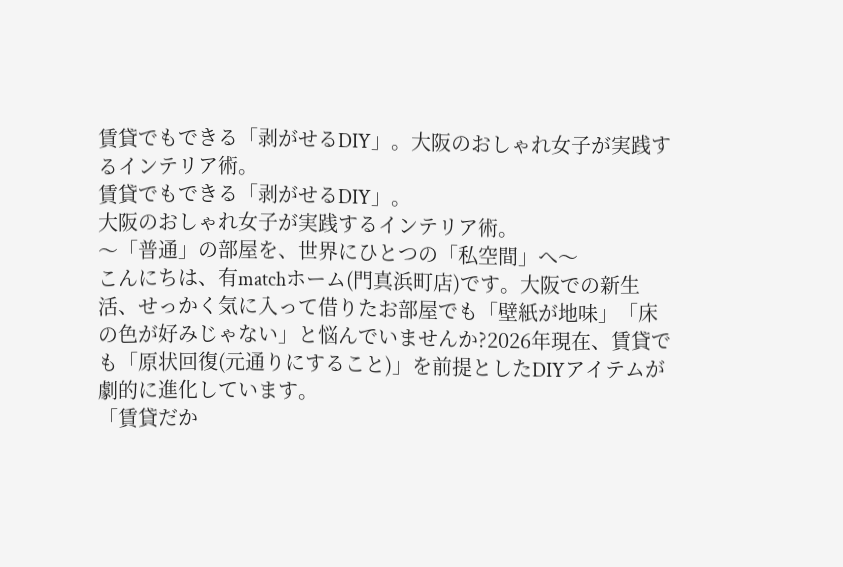賃貸でもできる「剥がせるDIY」。大阪のおしゃれ女子が実践するインテリア術。
賃貸でもできる「剥がせるDIY」。
大阪のおしゃれ女子が実践するインテリア術。
〜「普通」の部屋を、世界にひとつの「私空間」へ〜
こんにちは、有matchホーム(門真浜町店)です。大阪での新生活、せっかく気に入って借りたお部屋でも「壁紙が地味」「床の色が好みじゃない」と悩んでいませんか?2026年現在、賃貸でも「原状回復(元通りにすること)」を前提としたDIYアイテムが劇的に進化しています。
「賃貸だか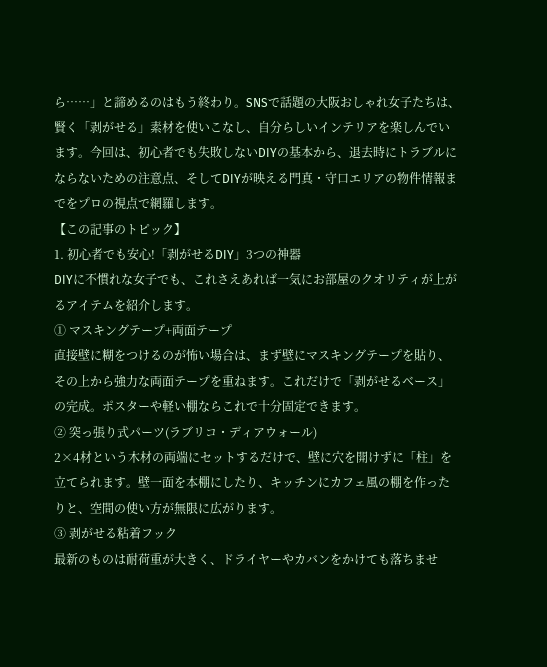ら……」と諦めるのはもう終わり。SNSで話題の大阪おしゃれ女子たちは、賢く「剥がせる」素材を使いこなし、自分らしいインテリアを楽しんでいます。今回は、初心者でも失敗しないDIYの基本から、退去時にトラブルにならないための注意点、そしてDIYが映える門真・守口エリアの物件情報までをプロの視点で網羅します。
【この記事のトピック】
1. 初心者でも安心!「剥がせるDIY」3つの神器
DIYに不慣れな女子でも、これさえあれば一気にお部屋のクオリティが上がるアイテムを紹介します。
① マスキングテープ+両面テープ
直接壁に糊をつけるのが怖い場合は、まず壁にマスキングテープを貼り、その上から強力な両面テープを重ねます。これだけで「剥がせるベース」の完成。ポスターや軽い棚ならこれで十分固定できます。
② 突っ張り式パーツ(ラブリコ・ディアウォール)
2×4材という木材の両端にセットするだけで、壁に穴を開けずに「柱」を立てられます。壁一面を本棚にしたり、キッチンにカフェ風の棚を作ったりと、空間の使い方が無限に広がります。
③ 剥がせる粘着フック
最新のものは耐荷重が大きく、ドライヤーやカバンをかけても落ちませ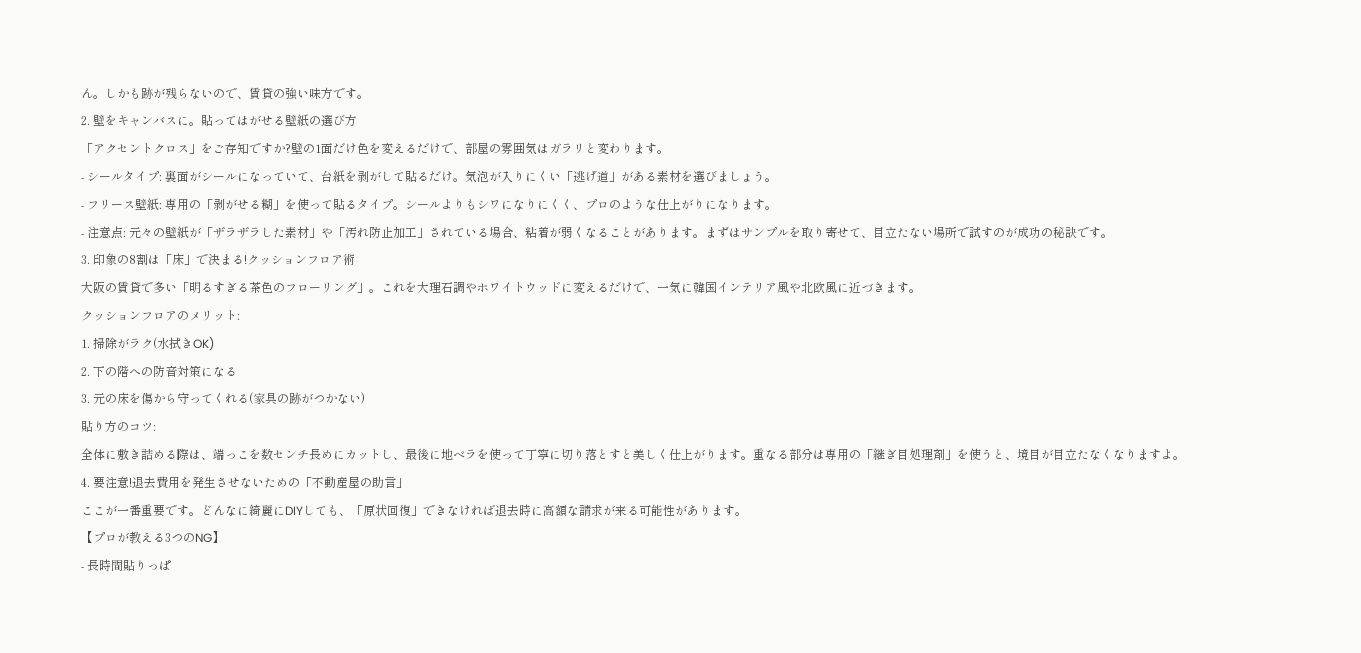ん。しかも跡が残らないので、賃貸の強い味方です。
2. 壁をキャンバスに。貼ってはがせる壁紙の選び方
「アクセントクロス」をご存知ですか?壁の1面だけ色を変えるだけで、部屋の雰囲気はガラリと変わります。
- シールタイプ: 裏面がシールになっていて、台紙を剥がして貼るだけ。気泡が入りにくい「逃げ道」がある素材を選びましょう。
- フリース壁紙: 専用の「剥がせる糊」を使って貼るタイプ。シールよりもシワになりにくく、プロのような仕上がりになります。
- 注意点: 元々の壁紙が「ザラザラした素材」や「汚れ防止加工」されている場合、粘着が弱くなることがあります。まずはサンプルを取り寄せて、目立たない場所で試すのが成功の秘訣です。
3. 印象の8割は「床」で決まる!クッションフロア術
大阪の賃貸で多い「明るすぎる茶色のフローリング」。これを大理石調やホワイトウッドに変えるだけで、一気に韓国インテリア風や北欧風に近づきます。
クッションフロアのメリット:
1. 掃除がラク(水拭きOK)
2. 下の階への防音対策になる
3. 元の床を傷から守ってくれる(家具の跡がつかない)
貼り方のコツ:
全体に敷き詰める際は、端っこを数センチ長めにカットし、最後に地ベラを使って丁寧に切り落とすと美しく仕上がります。重なる部分は専用の「継ぎ目処理剤」を使うと、境目が目立たなくなりますよ。
4. 要注意!退去費用を発生させないための「不動産屋の助言」
ここが一番重要です。どんなに綺麗にDIYしても、「原状回復」できなければ退去時に高額な請求が来る可能性があります。
【プロが教える3つのNG】
- 長時間貼りっぱ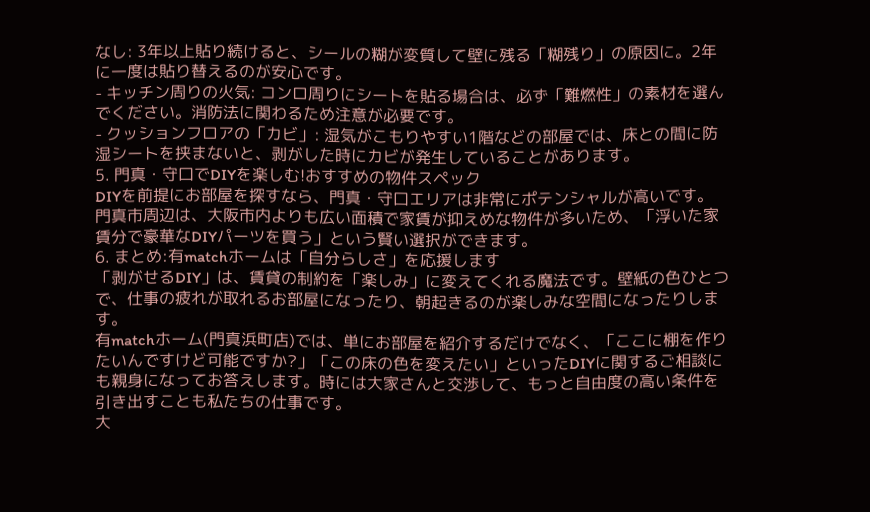なし: 3年以上貼り続けると、シールの糊が変質して壁に残る「糊残り」の原因に。2年に一度は貼り替えるのが安心です。
- キッチン周りの火気: コンロ周りにシートを貼る場合は、必ず「難燃性」の素材を選んでください。消防法に関わるため注意が必要です。
- クッションフロアの「カビ」: 湿気がこもりやすい1階などの部屋では、床との間に防湿シートを挟まないと、剥がした時にカビが発生していることがあります。
5. 門真・守口でDIYを楽しむ!おすすめの物件スペック
DIYを前提にお部屋を探すなら、門真・守口エリアは非常にポテンシャルが高いです。
門真市周辺は、大阪市内よりも広い面積で家賃が抑えめな物件が多いため、「浮いた家賃分で豪華なDIYパーツを買う」という賢い選択ができます。
6. まとめ:有matchホームは「自分らしさ」を応援します
「剥がせるDIY」は、賃貸の制約を「楽しみ」に変えてくれる魔法です。壁紙の色ひとつで、仕事の疲れが取れるお部屋になったり、朝起きるのが楽しみな空間になったりします。
有matchホーム(門真浜町店)では、単にお部屋を紹介するだけでなく、「ここに棚を作りたいんですけど可能ですか?」「この床の色を変えたい」といったDIYに関するご相談にも親身になってお答えします。時には大家さんと交渉して、もっと自由度の高い条件を引き出すことも私たちの仕事です。
大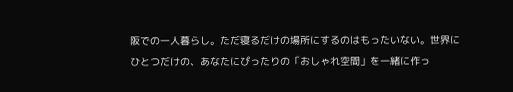阪での一人暮らし。ただ寝るだけの場所にするのはもったいない。世界にひとつだけの、あなたにぴったりの「おしゃれ空間」を一緒に作っ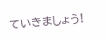ていきましょう!